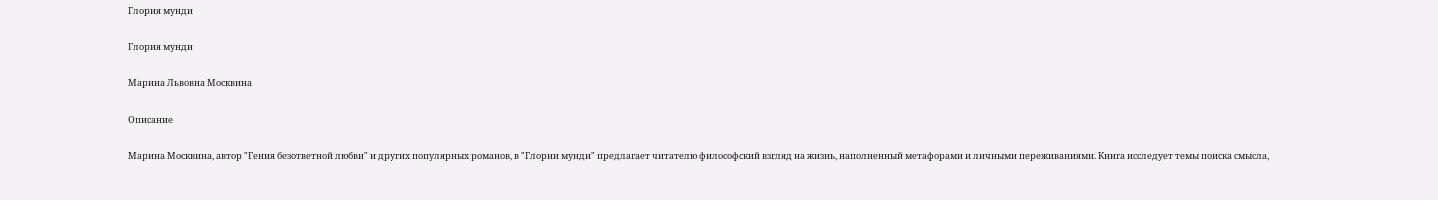Глория мунди

Глория мунди

Марина Львовна Москвина

Описание

Марина Москвина, автор "Гения безответной любви" и других популярных романов, в "Глории мунди" предлагает читателю философский взгляд на жизнь, наполненный метафорами и личными переживаниями. Книга исследует темы поиска смысла,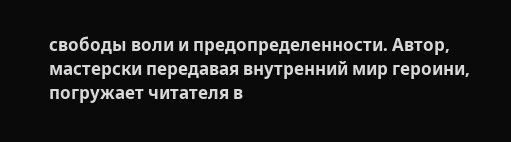свободы воли и предопределенности. Автор, мастерски передавая внутренний мир героини, погружает читателя в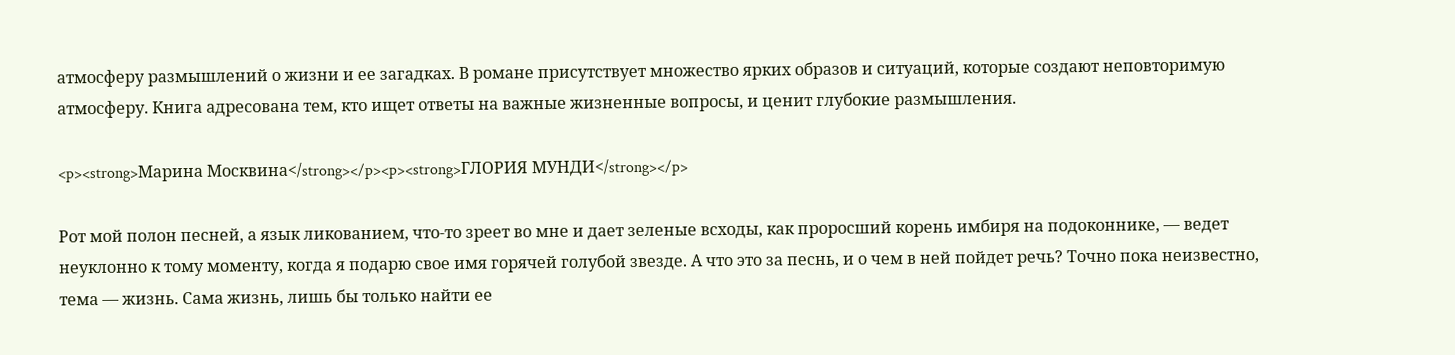атмосферу размышлений о жизни и ее загадках. В романе присутствует множество ярких образов и ситуаций, которые создают неповторимую атмосферу. Книга адресована тем, кто ищет ответы на важные жизненные вопросы, и ценит глубокие размышления.

<p><strong>Марина Москвина</strong></p><p><strong>ГЛОРИЯ МУНДИ</strong></p>

Рот мой полон песней, а язык ликованием, что-то зреет во мне и дает зеленые всходы, как проросший корень имбиря на подоконнике, — ведет неуклонно к тому моменту, когда я подарю свое имя горячей голубой звезде. А что это за песнь, и о чем в ней пойдет речь? Точно пока неизвестно, тема — жизнь. Сама жизнь, лишь бы только найти ее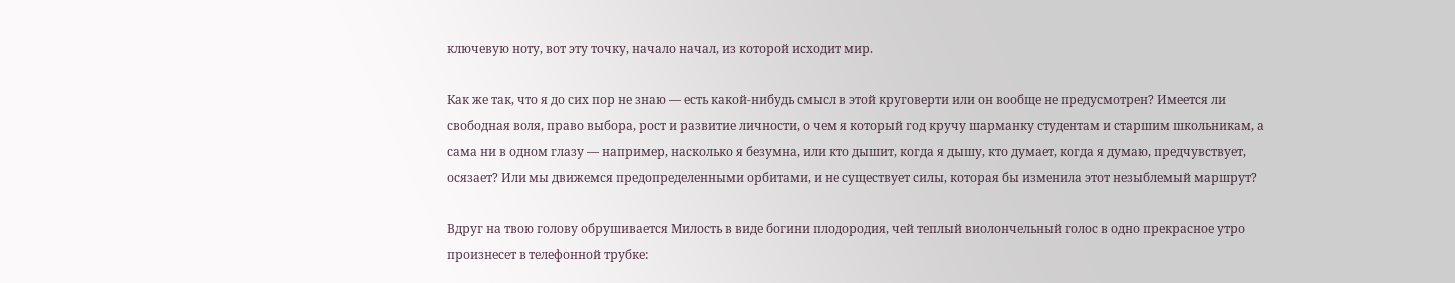ключевую ноту, вот эту точку, начало начал, из которой исходит мир.

Как же так, что я до сих пор не знаю — есть какой-нибудь смысл в этой круговерти или он вообще не предусмотрен? Имеется ли свободная воля, право выбора, рост и развитие личности, о чем я который год кручу шарманку студентам и старшим школьникам, а сама ни в одном глазу — например, насколько я безумна, или кто дышит, когда я дышу, кто думает, когда я думаю, предчувствует, осязает? Или мы движемся предопределенными орбитами, и не существует силы, которая бы изменила этот незыблемый маршрут?

Вдруг на твою голову обрушивается Милость в виде богини плодородия, чей теплый виолончельный голос в одно прекрасное утро произнесет в телефонной трубке: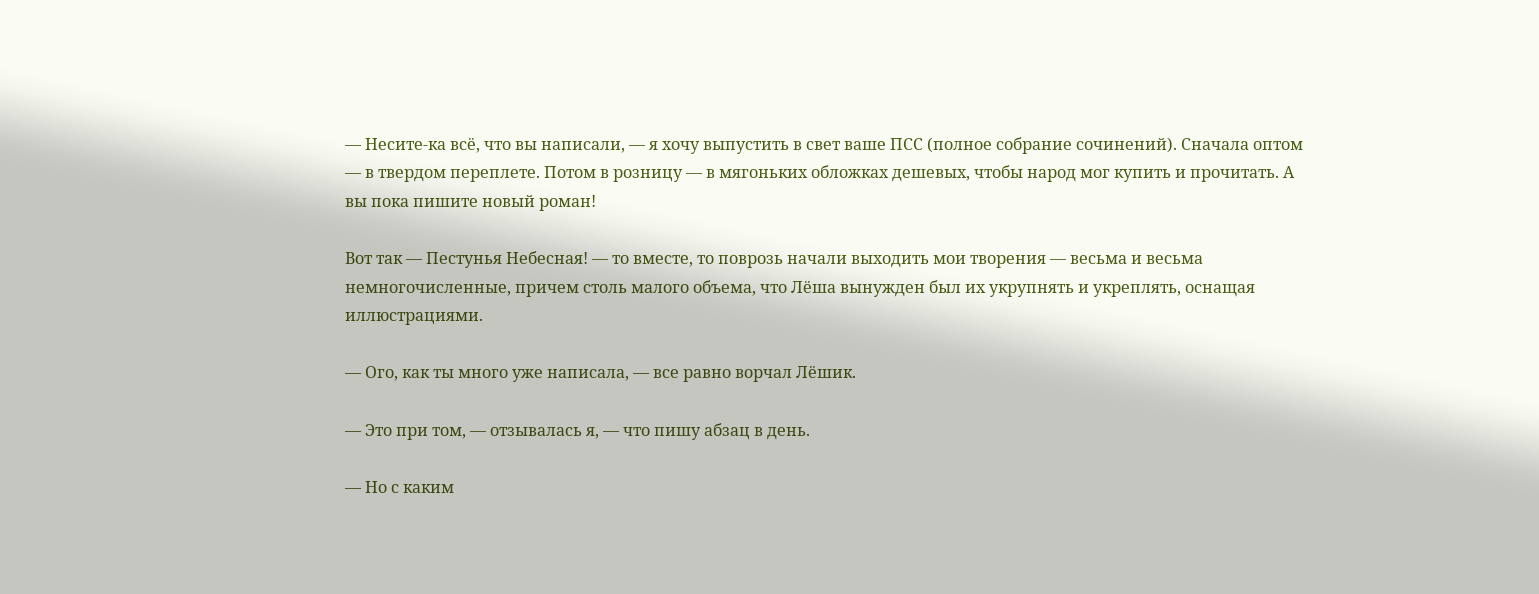— Несите-ка всё, что вы написали, — я хочу выпустить в свет ваше ПСС (полное собрание сочинений). Сначала оптом — в твердом переплете. Потом в розницу — в мягоньких обложках дешевых, чтобы народ мог купить и прочитать. А вы пока пишите новый роман!

Вот так — Пестунья Небесная! — то вместе, то поврозь начали выходить мои творения — весьма и весьма немногочисленные, причем столь малого объема, что Лёша вынужден был их укрупнять и укреплять, оснащая иллюстрациями.

— Ого, как ты много уже написала, — все равно ворчал Лёшик.

— Это при том, — отзывалась я, — что пишу абзац в день.

— Но с каким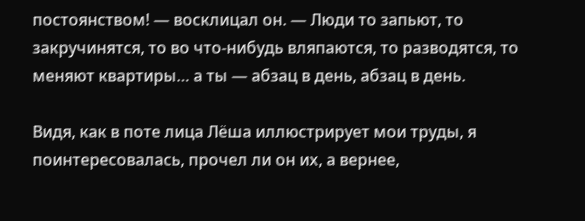постоянством! — восклицал он. — Люди то запьют, то закручинятся, то во что-нибудь вляпаются, то разводятся, то меняют квартиры… а ты — абзац в день, абзац в день.

Видя, как в поте лица Лёша иллюстрирует мои труды, я поинтересовалась, прочел ли он их, а вернее,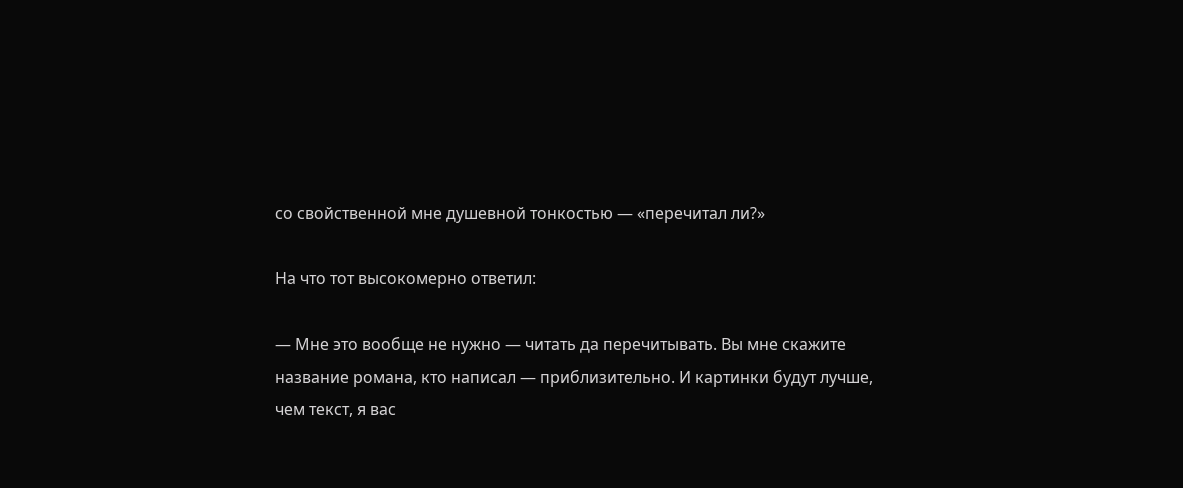со свойственной мне душевной тонкостью — «перечитал ли?»

На что тот высокомерно ответил:

— Мне это вообще не нужно — читать да перечитывать. Вы мне скажите название романа, кто написал — приблизительно. И картинки будут лучше, чем текст, я вас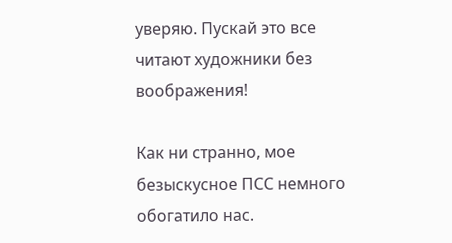уверяю. Пускай это все читают художники без воображения!

Как ни странно, мое безыскусное ПСС немного обогатило нас.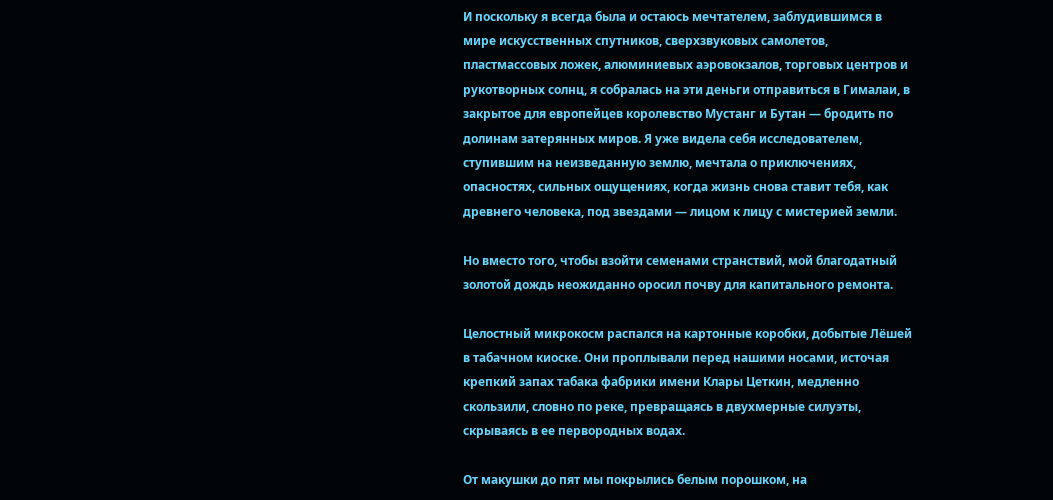И поскольку я всегда была и остаюсь мечтателем, заблудившимся в мире искусственных спутников, сверхзвуковых самолетов, пластмассовых ложек, алюминиевых аэровокзалов, торговых центров и рукотворных солнц, я собралась на эти деньги отправиться в Гималаи, в закрытое для европейцев королевство Мустанг и Бутан — бродить по долинам затерянных миров. Я уже видела себя исследователем, ступившим на неизведанную землю, мечтала о приключениях, опасностях, сильных ощущениях, когда жизнь снова ставит тебя, как древнего человека, под звездами — лицом к лицу с мистерией земли.

Но вместо того, чтобы взойти семенами странствий, мой благодатный золотой дождь неожиданно оросил почву для капитального ремонта.

Целостный микрокосм распался на картонные коробки, добытые Лёшей в табачном киоске. Они проплывали перед нашими носами, источая крепкий запах табака фабрики имени Клары Цеткин, медленно скользили, словно по реке, превращаясь в двухмерные силуэты, скрываясь в ее первородных водах.

От макушки до пят мы покрылись белым порошком, на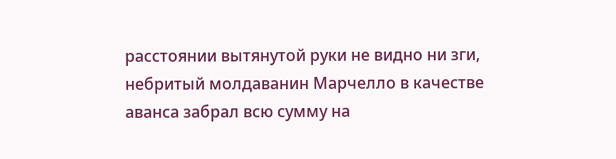расстоянии вытянутой руки не видно ни зги, небритый молдаванин Марчелло в качестве аванса забрал всю сумму на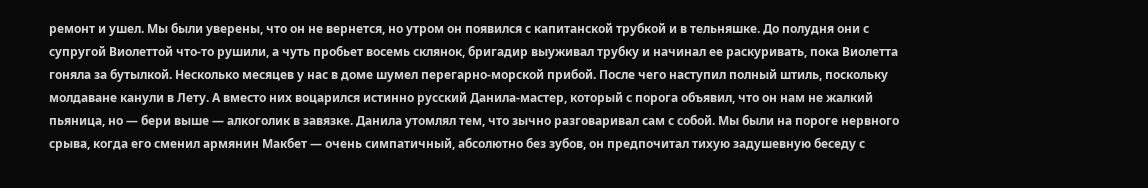ремонт и ушел. Мы были уверены, что он не вернется, но утром он появился с капитанской трубкой и в тельняшке. До полудня они с супругой Виолеттой что-то рушили, а чуть пробьет восемь склянок, бригадир выуживал трубку и начинал ее раскуривать, пока Виолетта гоняла за бутылкой. Несколько месяцев у нас в доме шумел перегарно-морской прибой. После чего наступил полный штиль, поскольку молдаване канули в Лету. А вместо них воцарился истинно русский Данила-мастер, который с порога объявил, что он нам не жалкий пьяница, но — бери выше — алкоголик в завязке. Данила утомлял тем, что зычно разговаривал сам с собой. Мы были на пороге нервного срыва, когда его сменил армянин Макбет — очень симпатичный, абсолютно без зубов, он предпочитал тихую задушевную беседу с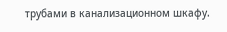трубами в канализационном шкафу.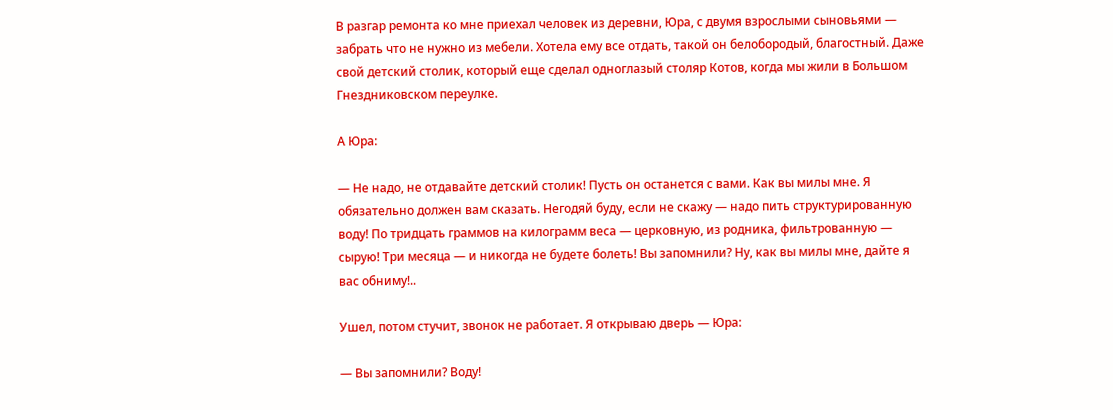В разгар ремонта ко мне приехал человек из деревни, Юра, с двумя взрослыми сыновьями — забрать что не нужно из мебели. Хотела ему все отдать, такой он белобородый, благостный. Даже свой детский столик, который еще сделал одноглазый столяр Котов, когда мы жили в Большом Гнездниковском переулке.

А Юра:

— Не надо, не отдавайте детский столик! Пусть он останется с вами. Как вы милы мне. Я обязательно должен вам сказать. Негодяй буду, если не скажу — надо пить структурированную воду! По тридцать граммов на килограмм веса — церковную, из родника, фильтрованную — сырую! Три месяца — и никогда не будете болеть! Вы запомнили? Ну, как вы милы мне, дайте я вас обниму!..

Ушел, потом стучит, звонок не работает. Я открываю дверь — Юра:

— Вы запомнили? Воду!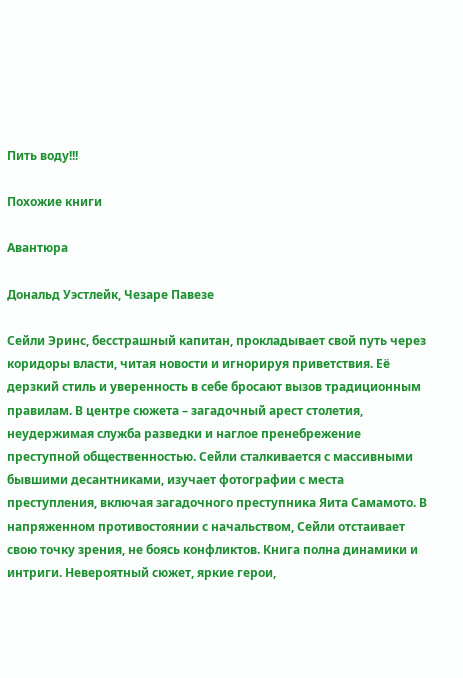Пить воду!!!

Похожие книги

Авантюра

Дональд Уэстлейк, Чезаре Павезе

Сейли Эринс, бесстрашный капитан, прокладывает свой путь через коридоры власти, читая новости и игнорируя приветствия. Её дерзкий стиль и уверенность в себе бросают вызов традиционным правилам. В центре сюжета – загадочный арест столетия, неудержимая служба разведки и наглое пренебрежение преступной общественностью. Сейли сталкивается с массивными бывшими десантниками, изучает фотографии с места преступления, включая загадочного преступника Яита Самамото. В напряженном противостоянии с начальством, Сейли отстаивает свою точку зрения, не боясь конфликтов. Книга полна динамики и интриги. Невероятный сюжет, яркие герои,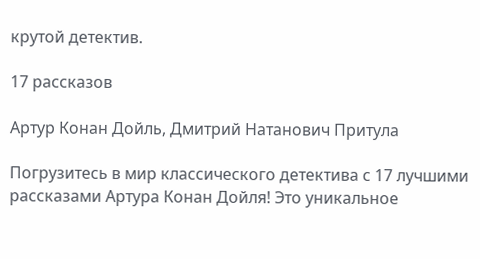крутой детектив.

17 рассказов

Артур Конан Дойль, Дмитрий Натанович Притула

Погрузитесь в мир классического детектива с 17 лучшими рассказами Артура Конан Дойля! Это уникальное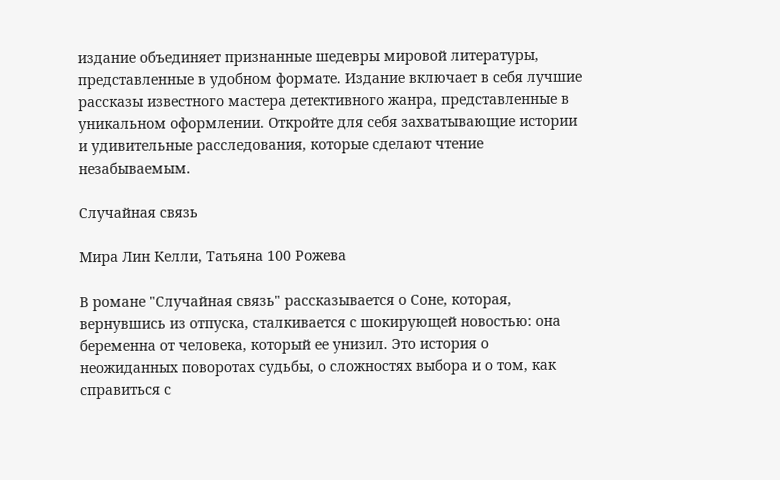издание объединяет признанные шедевры мировой литературы, представленные в удобном формате. Издание включает в себя лучшие рассказы известного мастера детективного жанра, представленные в уникальном оформлении. Откройте для себя захватывающие истории и удивительные расследования, которые сделают чтение незабываемым.

Случайная связь

Мира Лин Келли, Татьяна 100 Рожева

В романе "Случайная связь" рассказывается о Соне, которая, вернувшись из отпуска, сталкивается с шокирующей новостью: она беременна от человека, который ее унизил. Это история о неожиданных поворотах судьбы, о сложностях выбора и о том, как справиться с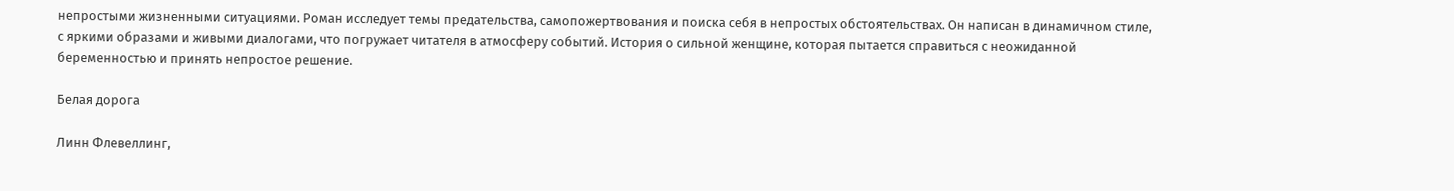непростыми жизненными ситуациями. Роман исследует темы предательства, самопожертвования и поиска себя в непростых обстоятельствах. Он написан в динамичном стиле, с яркими образами и живыми диалогами, что погружает читателя в атмосферу событий. История о сильной женщине, которая пытается справиться с неожиданной беременностью и принять непростое решение.

Белая дорога

Линн Флевеллинг,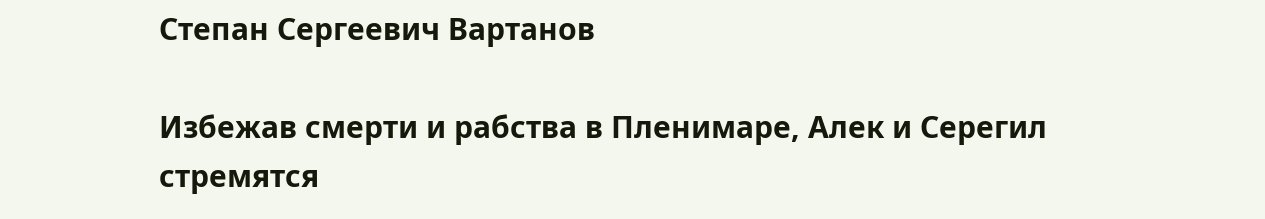Степан Сергеевич Вартанов

Избежав смерти и рабства в Пленимаре, Алек и Серегил стремятся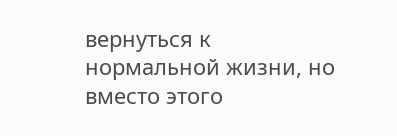вернуться к нормальной жизни, но вместо этого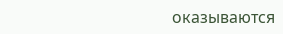оказываются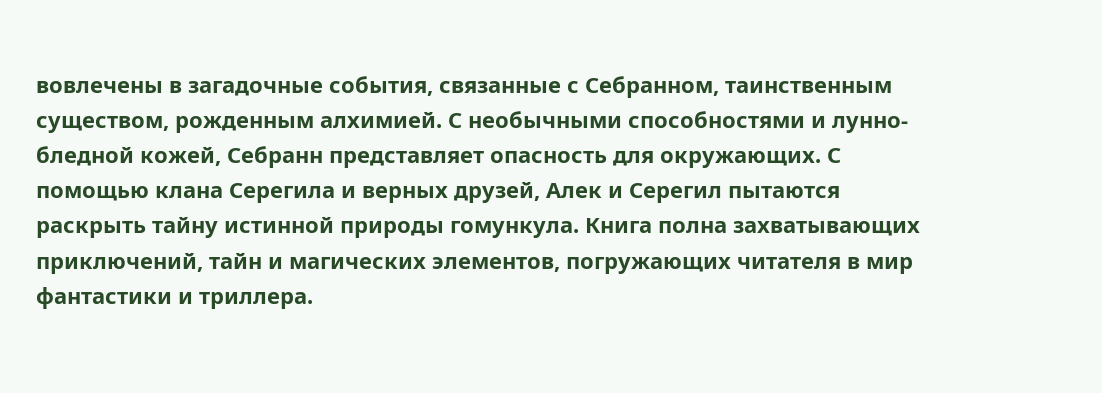вовлечены в загадочные события, связанные с Себранном, таинственным существом, рожденным алхимией. С необычными способностями и лунно-бледной кожей, Себранн представляет опасность для окружающих. С помощью клана Серегила и верных друзей, Алек и Серегил пытаются раскрыть тайну истинной природы гомункула. Книга полна захватывающих приключений, тайн и магических элементов, погружающих читателя в мир фантастики и триллера.